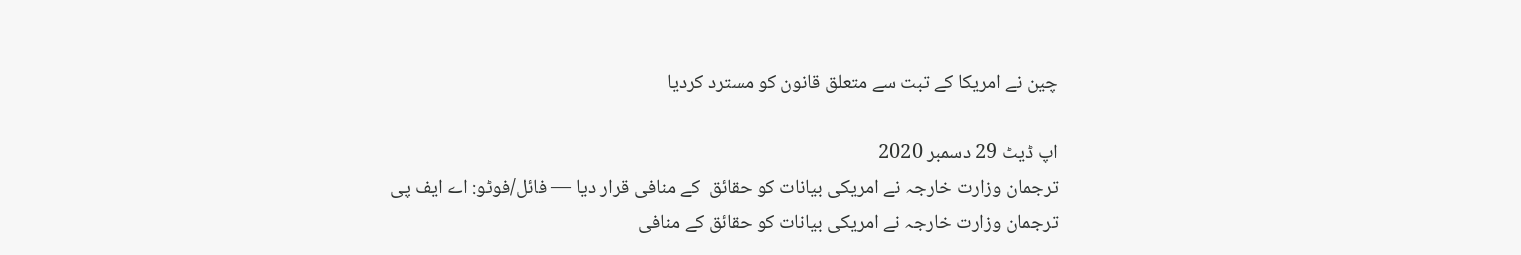چین نے امریکا کے تبت سے متعلق قانون کو مسترد کردیا

اپ ڈیٹ 29 دسمبر 2020
ترجمان وزارت خارجہ نے امریکی بیانات کو حقائق  کے منافی قرار دیا — فائل/فوٹو: اے ایف پی
ترجمان وزارت خارجہ نے امریکی بیانات کو حقائق کے منافی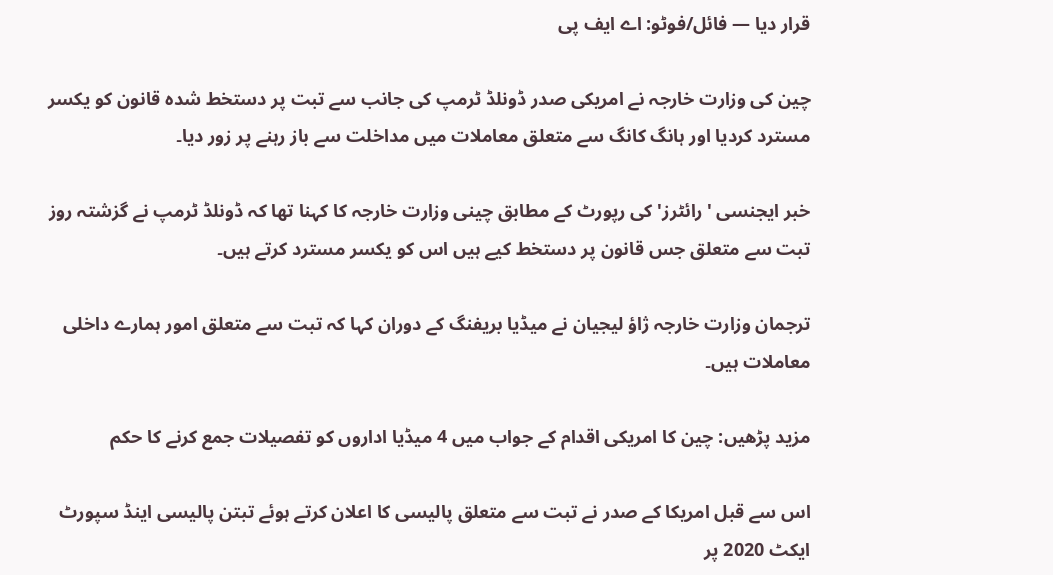قرار دیا — فائل/فوٹو: اے ایف پی

چین کی وزارت خارجہ نے امریکی صدر ڈونلڈ ٹرمپ کی جانب سے تبت پر دستخط شدہ قانون کو یکسر مسترد کردیا اور ہانگ کانگ سے متعلق معاملات میں مداخلت سے باز رہنے پر زور دیا۔

خبر ایجنسی 'رائٹرز' کی رپورٹ کے مطابق چینی وزارت خارجہ کا کہنا تھا کہ ڈونلڈ ٹرمپ نے گزشتہ روز تبت سے متعلق جس قانون پر دستخط کیے ہیں اس کو یکسر مسترد کرتے ہیں۔

ترجمان وزارت خارجہ ژاؤ لیجیان نے میڈیا بریفنگ کے دوران کہا کہ تبت سے متعلق امور ہمارے داخلی معاملات ہیں۔

مزید پڑھیں: چین کا امریکی اقدام کے جواب میں 4 میڈیا اداروں کو تفصیلات جمع کرنے کا حکم

اس سے قبل امریکا کے صدر نے تبت سے متعلق پالیسی کا اعلان کرتے ہوئے تبتن پالیسی اینڈ سپورٹ ایکٹ 2020 پر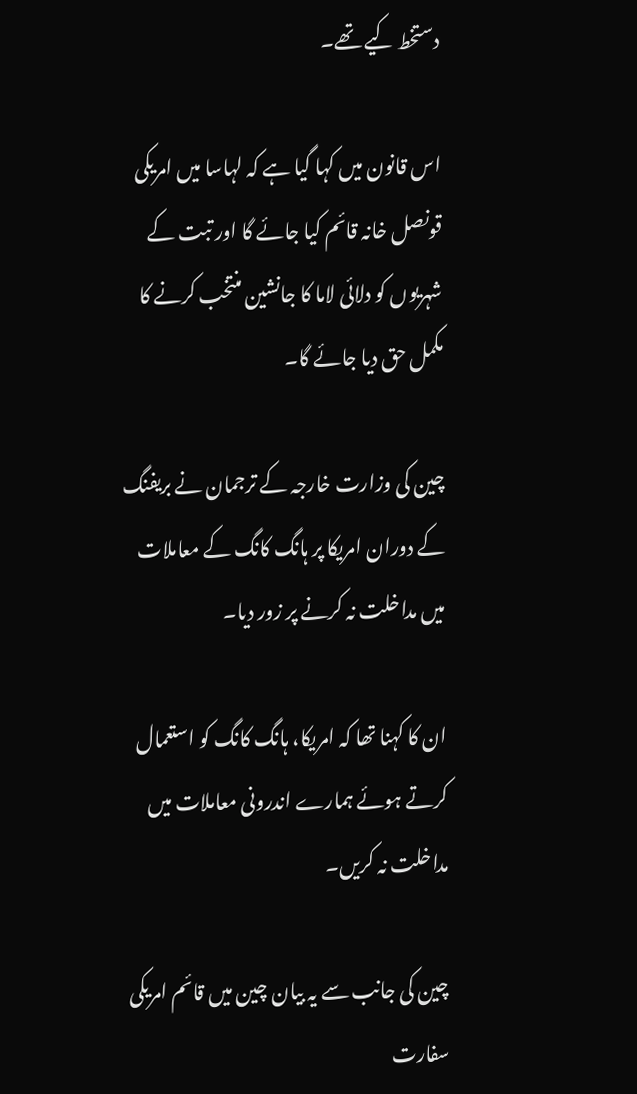دستخط کیے تھے۔

اس قانون میں کہا گیا ہے کہ لہاسا میں امریکی قونصل خانہ قائم کیا جائے گا اور تبت کے شہریوں کو دلائی لاما کا جانشین منتخب کرنے کا مکمل حق دیا جائے گا۔

چین کی وزارت خارجہ کے ترجمان نے بریفنگ کے دوران امریکا پر ہانگ کانگ کے معاملات میں مداخلت نہ کرنے پر زور دیا۔

ان کا کہنا تھا کہ امریکا، ہانگ کانگ کو استعمال کرتے ہوئے ہمارے اندرونی معاملات میں مداخلت نہ کریں۔

چین کی جانب سے یہ بیان چین میں قائم امریکی سفارت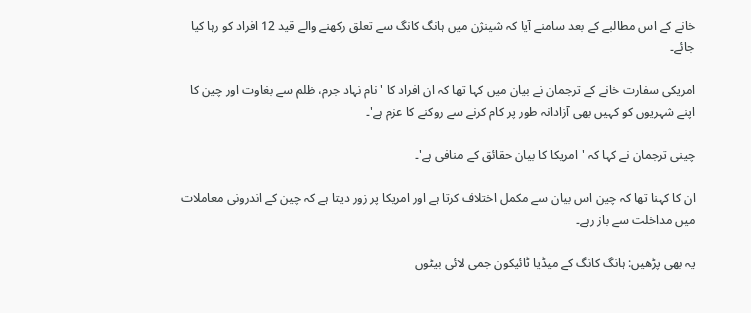خانے کے اس مطالبے کے بعد سامنے آیا کہ شینژن میں ہانگ کانگ سے تعلق رکھنے والے قید 12 افراد کو رہا کیا جائے۔

امریکی سفارت خانے کے ترجمان نے بیان میں کہا تھا کہ ان افراد کا 'نام نہاد جرم، ظلم سے بغاوت اور چین کا اپنے شہریوں کو کہیں بھی آزادانہ طور پر کام کرنے سے روکنے کا عزم ہے'۔

چینی ترجمان نے کہا کہ 'امریکا کا بیان حقائق کے منافی ہے'۔

ان کا کہنا تھا کہ چین اس بیان سے مکمل اختلاف کرتا ہے اور امریکا پر زور دیتا ہے کہ چین کے اندرونی معاملات میں مداخلت سے باز رہے۔

یہ بھی پڑھیں: ہانگ کانگ کے میڈیا ٹائیکون جمی لائی بیٹوں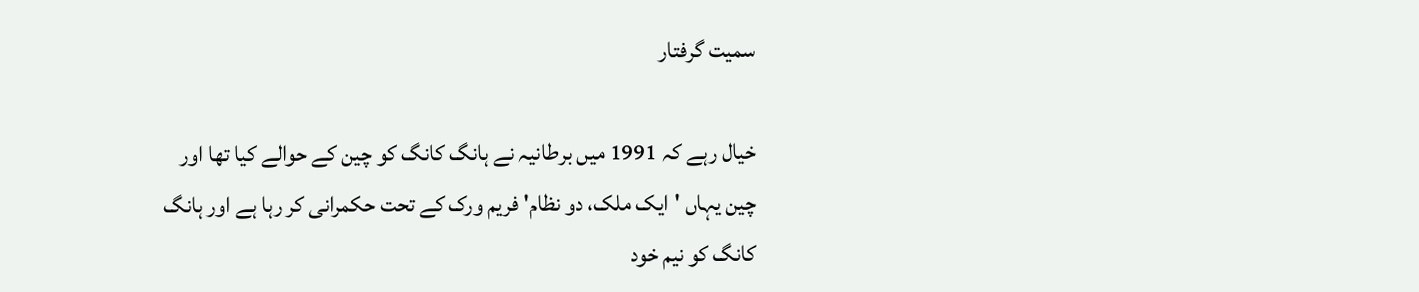سمیت گرفتار

خیال رہے کہ 1991 میں برطانیہ نے ہانگ کانگ کو چین کے حوالے کیا تھا اور چین یہاں 'ایک ملک، دو نظام' فریم ورک کے تحت حکمرانی کر رہا ہے اور ہانگ کانگ کو نیم خود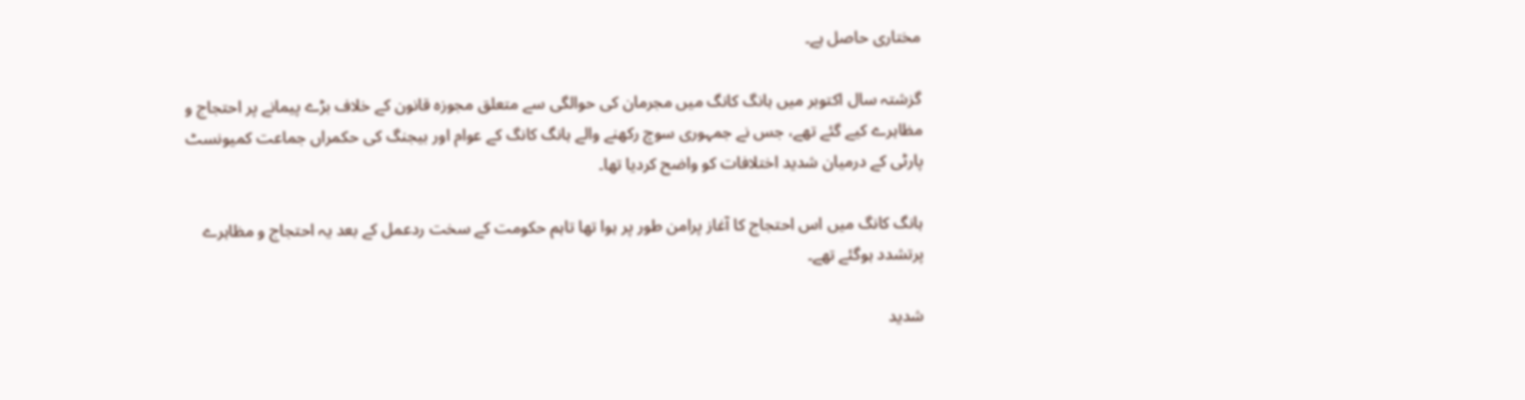مختاری حاصل ہے۔

گزشتہ سال اکتوبر میں ہانگ کانگ میں مجرمان کی حوالگی سے متعلق مجوزہ قانون کے خلاف بڑے پیمانے پر احتجاج و مظاہرے کیے گئے تھے، جس نے جمہوری سوچ رکھنے والے ہانگ کانگ کے عوام اور بیجنگ کی حکمراں جماعت کمیونسٹ پارٹی کے درمیان شدید اختلافات کو واضح کردیا تھا۔

ہانگ کانگ میں اس احتجاج کا آغاز پرامن طور پر ہوا تھا تاہم حکومت کے سخت ردعمل کے بعد یہ احتجاج و مظاہرے پرتشدد ہوگئے تھے۔

شدید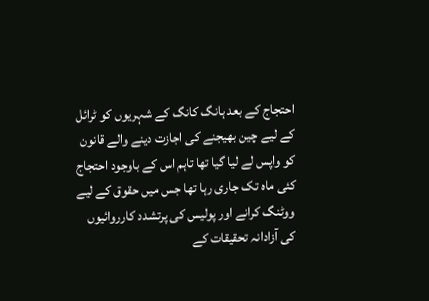احتجاج کے بعد ہانگ کانگ کے شہریوں کو ٹرائل کے لیے چین بھیجنے کی اجازت دینے والے قانون کو واپس لے لیا گیا تھا تاہم اس کے باوجود احتجاج کئی ماہ تک جاری رہا تھا جس میں حقوق کے لیے ووٹنگ کرانے اور پولیس کی پرتشدد کارروائیوں کی آزادانہ تحقیقات کے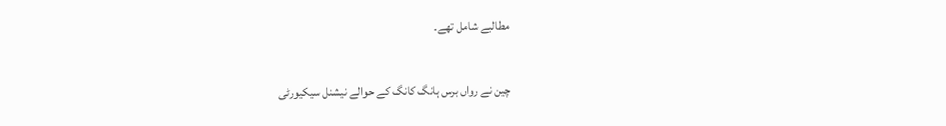مطالبے شامل تھے۔

چین نے رواں برس ہانگ کانگ کے حوالے نیشنل سیکیورٹی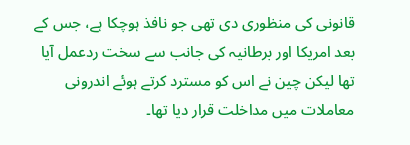قانونی کی منظوری دی تھی جو نافذ ہوچکا ہے، جس کے بعد امریکا اور برطانیہ کی جانب سے سخت ردعمل آیا تھا لیکن چین نے اس کو مسترد کرتے ہوئے اندرونی معاملات میں مداخلت قرار دیا تھا۔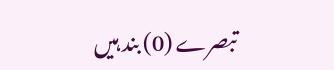تبصرے (0) بند ہیں